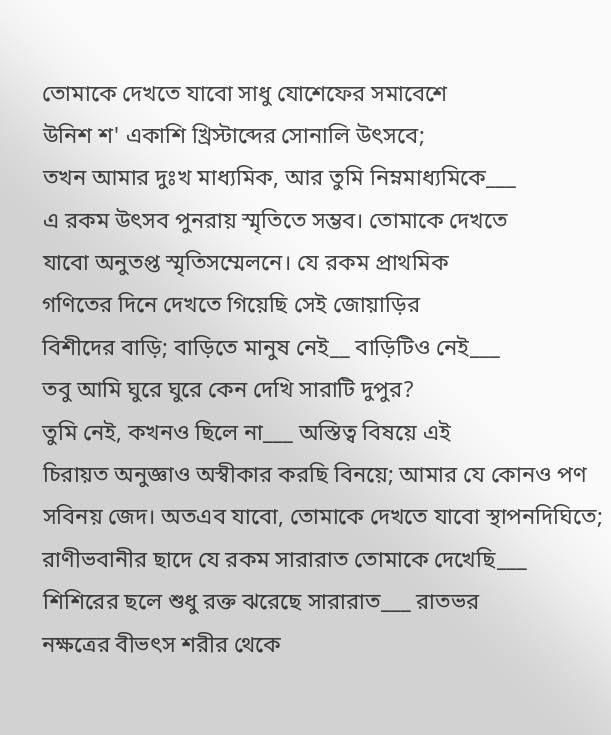তোমাকে দেখতে যাবো সাধু যোশেফের সমাবেশে
উনিশ শ' একাশি খ্রিস্টাব্দের সোনালি উৎসবে;
তখন আমার দুঃখ মাধ্যমিক, আর তুমি নিম্নমাধ্যমিকে___
এ রকম উৎসব পুনরায় স্মৃতিতে সম্ভব। তোমাকে দেখতে
যাবো অনুতপ্ত স্মৃতিসম্মেলনে। যে রকম প্রাথমিক
গণিতের দিনে দেখতে গিয়েছি সেই জোয়াড়ির
বিশীদের বাড়ি; বাড়িতে মানুষ নেই__ বাড়িটিও নেই___
তবু আমি ঘুরে ঘুরে কেন দেখি সারাটি দুপুর?
তুমি নেই, কখনও ছিলে না___ অস্তিত্ব বিষয়ে এই
চিরায়ত অনুজ্ঞাও অস্বীকার করছি বিনয়ে; আমার যে কোনও পণ
সবিনয় জেদ। অতএব যাবো, তোমাকে দেখতে যাবো স্থাপনদিঘিতে;
রাণীভবানীর ছাদে যে রকম সারারাত তোমাকে দেখেছি___
শিশিরের ছলে শুধু রক্ত ঝরেছে সারারাত___ রাতভর
নক্ষত্রের বীভৎস শরীর থেকে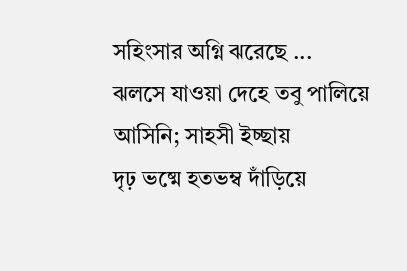সহিংসার অগ্নি ঝরেছে ...
ঝলসে যাওয়া দেহে তবু পালিয়ে আসিনি; সাহসী ইচ্ছায়
দৃঢ় ভষ্মে হতভম্ব দাঁড়িয়ে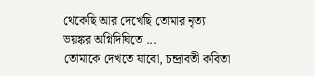থেকেছি আর দেখেছি তোমার নৃত্য
ভয়ঙ্কর অগ্নিদিঘিতে ...
তোমাকে দেখতে যাবো, চন্দ্রাবতী কবিতা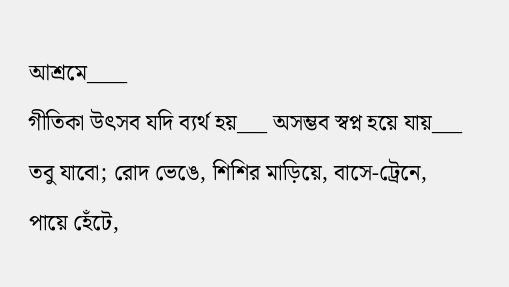আশ্রমে____
গীতিকা উৎসব যদি ব্যর্থ হয়___ অসম্ভব স্বপ্ন হয়ে যায়___
তবু যাবো; রোদ ভেঙে, শিশির মাড়িয়ে, বাসে-ট্রেনে,
পায়ে হেঁটে,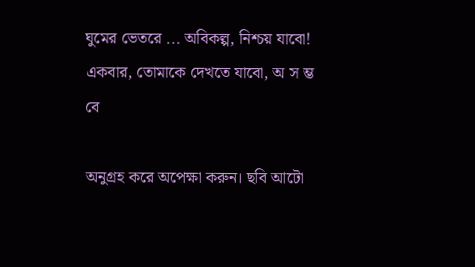ঘুমের ভেতরে ... অবিকল্প, নিশ্চয় যাবো!
একবার, তোমাকে দেখতে যাবো, অ স ম্ভ বে

অনুগ্রহ করে অপেক্ষা করুন। ছবি আটো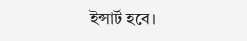ইন্সার্ট হবে।